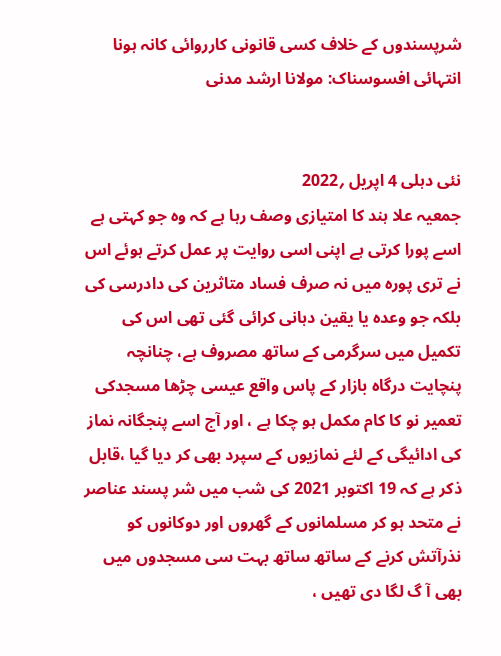شرپسندوں کے خلاف کسی قانونی کارروائی کانہ ہونا انتہائی افسوسناک: مولانا ارشد مدنی


نئی دہلی 4 اپریل ؍2022
جمعیہ علا ہند کا امتیازی وصف رہا ہے کہ وہ جو کہتی ہے اسے پورا کرتی ہے اپنی اسی روایت پر عمل کرتے ہوئے اس نے تری پورہ میں نہ صرف فساد متاثرین کی دادرسی کی بلکہ جو وعدہ یا یقین دہانی کرائی گئی تھی اس کی تکمیل میں سرگرمی کے ساتھ مصروف ہے، چنانچہ پنچایت درگاہ بازار کے پاس واقع عیسی چڑھا مسجدکی تعمیر نو کا کام مکمل ہو چکا ہے ، اور آج اسے پنجگانہ نماز کی ادائیگی کے لئے نمازیوں کے سپرد بھی کر دیا گیا ،قابل ذکر ہے کہ 19 اکتوبر 2021 کی شب میں شر پسند عناصر نے متحد ہو کر مسلمانوں کے گھروں اور دوکانوں کو نذرآتش کرنے کے ساتھ ساتھ بہت سی مسجدوں میں بھی آ گ لگا دی تھیں ،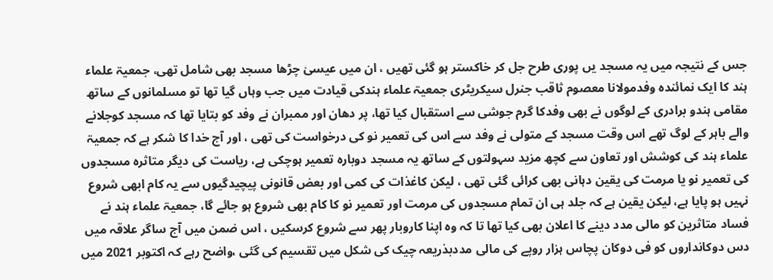جس کے نتیجہ میں یہ مسجد یں پوری طرح جل کر خاکستر ہو گئی تھیں ، ان میں عیسیٰ چڑھا مسجد بھی شامل تھی، جمعیۃ علماء ہند کا ایک نمائندہ وفدمولانا معصوم ثاقب جنرل سیکریٹری جمعیۃ علماء ہندکی قیادت میں جب وہاں گیا تھا تو مسلمانوں کے ساتھ مقامی ہندو برادری کے لوگوں نے بھی وفدکا گرم جوشی سے استقبال کیا تھا، پر دھان اور ممبران نے وفد کو بتایا تھا کہ مسجد کوجلانے والے باہر کے لوگ تھے اس وقت مسجد کے متولی نے وفد سے اس کی تعمیر نو کی درخواست کی تھی ، اور آج خدا کا شکر ہے کہ جمعیۃ علماء ہند کی کوشش اور تعاون سے کچھ مزید سہولتوں کے ساتھ یہ مسجد دوبارہ تعمیر ہوچکی ہے، ریاست کی دیگر متاثرہ مسجدوں کی تعمیر نو یا مرمت کی یقین دہانی بھی کرائی گئی تھی ، لیکن کاغذات کی کمی اور بعض قانونی پیچیدگیوں سے یہ کام ابھی شروع نہیں ہو پایا ہے، لیکن یقین ہے کہ جلد ہی ان تمام مسجدوں کی مرمت اور تعمیر نو کا کام بھی شروع ہو جائے گا، جمعیۃ علماء ہند نے فساد متاثرین کو مالی مدد دینے کا اعلان بھی کیا تھا تا کہ وہ اپنا کاروبار پھر سے شروع کرسکیں ، اس ضمن میں آج ساگر علاقہ میں دس دوکانداروں کو فی دوکان پچاس ہزار روپے کی مالی مددبذریعہ چیک کی شکل میں تقسیم کی گئی ،واضح رہے کہ اکتوبر 2021 میں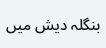بنگلہ دیش میں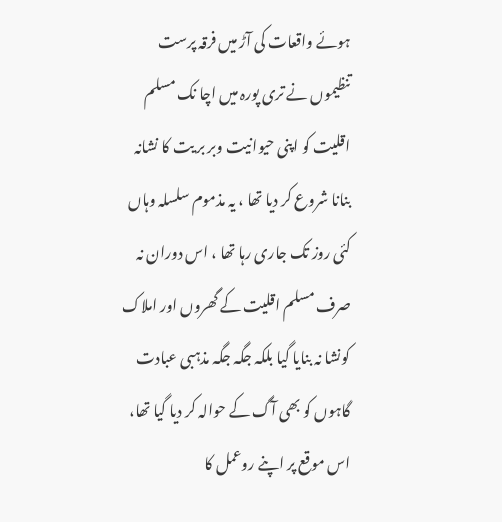ہوئے واقعات کی آڑ میں فرقہ پرست تنظیموں نے تری پورہ میں اچا نک مسلم اقلیت کو اپنی حیوانیت وبر بر یت کا نشانہ بنانا شروع کر دیا تھا ، یہ مذموم سلسلہ وہاں کئی روز تک جاری رہا تھا ، اس دوران نہ صرف مسلم اقلیت کے گھروں اور املاک کونشا نہ بنایا گیا بلکہ جگہ جگہ مذہبی عبادت گاہوں کو بھی آگ کے حوالہ کر دیا گیا تھا، اس موقع پر اپنے روعمل کا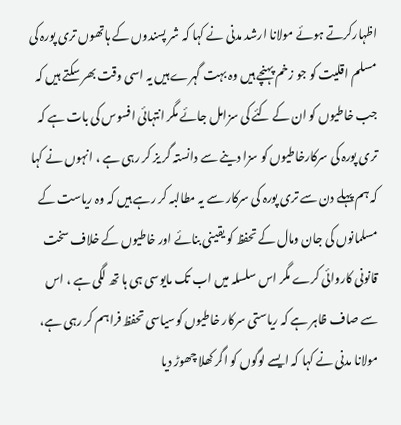اظہارکرتے ہوئے مولانا ارشد مدنی نے کہا کہ شر پسندوں کے ہاتھوں تری پورہ کی مسلم اقلیت کو جو زخم پہنچے ہیں وہ بہت گہرے ہیں یہ اسی وقت بھر سکتے ہیں کہ جب خاطیوں کو ان کے کئے کی سزامل جائے مگر انتہائی افسوس کی بات ہے کہ تری پورہ کی سرکارخاطیوں کو سزا دینے سے دانستہ گر یز کر رہی ہے ، انہوں نے کہا کہ ہم پہلے دن سے تری پورہ کی سرکار سے یہ مطالبہ کر رہے ہیں کہ وہ ریاست کے مسلمانوں کی جان ومال کے تحفظ کو یقینی بنائے اور خاطیوں کے خلاف سخت قانونی کاروائی کرے مگر اس سلسلہ میں اب تک مایوسی ہی ہا تھ لگی ہے ، اس سے صاف ظاہر ہے کہ ریاستی سرکار خاطیوں کوسیاسی تحفظ فراہم کر رہی ہے، مولانا مدنی نے کہا کہ ایسے لوگوں کو اگر کھلا چھوڑ دیا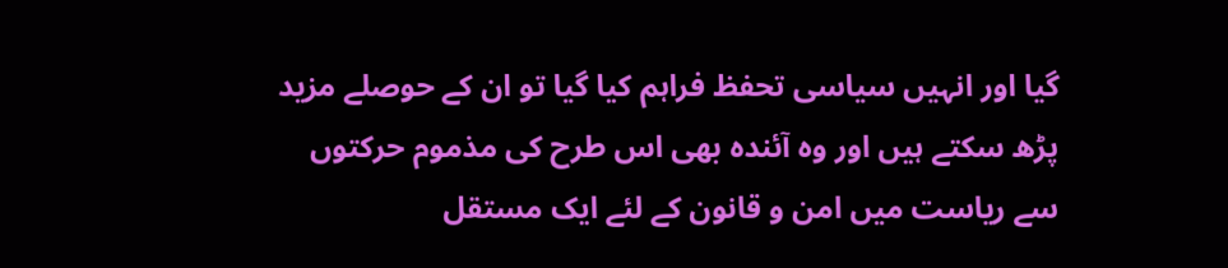گیا اور انہیں سیاسی تحفظ فراہم کیا گیا تو ان کے حوصلے مزید پڑھ سکتے ہیں اور وہ آئندہ بھی اس طرح کی مذموم حرکتوں سے ریاست میں امن و قانون کے لئے ایک مستقل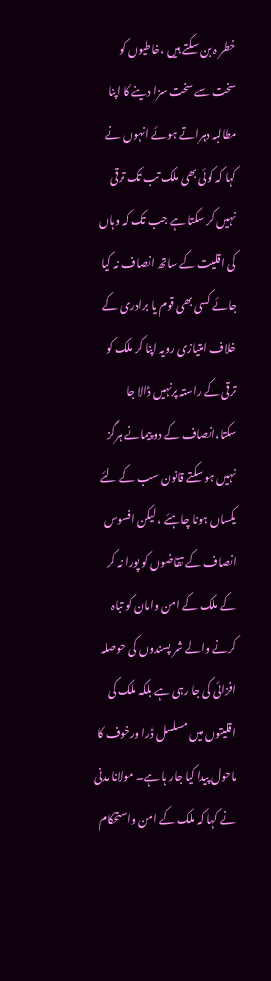خطر ہ بن سکتے ہیں ،خاطیوں کو سخت سے سخت سزا دینے کا اپنا مطالبہ دہراتے ہوئے انہوں نے کہا کہ کوئی بھی ملک تب تک ترقی نہیں کر سکتا ہے جب تک کہ وہاں کی اقلیت کے ساتھ انصاف نہ کیا جائے کسی بھی قوم یا برادری کے خلاف امتیازی رویہ اپنا کر ملک کو ترقی کے راستہ پرنہیں ڈالا جا سکتا،انصاف کے دو پیمانے ہرگز نہیں ہو سکتے قانون سب کے لئے یکساں ہونا چاہئے ، لیکن افسوس انصاف کے تقاضوں کو پورا نہ کر کے ملک کے امن وامان کو تباہ کرنے والے شر پسندوں کی حوصلہ افزائی کی جا رہی ہے بلکہ ملک کی اقلیتوں میں مسلسل ڈرا ورخوف کا ماحول پیدا کیا جار ہا ہے۔ مولانا مدنی نے کہا کہ ملک کے امن واستحکام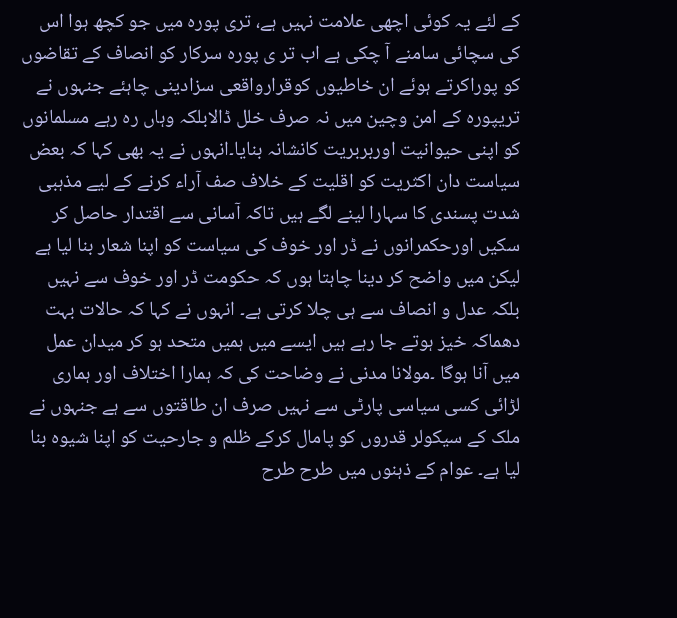کے لئے یہ کوئی اچھی علامت نہیں ہے، تری پورہ میں جو کچھ ہوا اس کی سچائی سامنے آ چکی ہے اب تر ی پورہ سرکار کو انصاف کے تقاضوں کو پوراکرتے ہوئے ان خاطیوں کوقرارواقعی سزادینی چاہئے جنہوں نے تریپورہ کے امن وچین میں نہ صرف خلل ڈالابلکہ وہاں رہ رہے مسلمانوں کو اپنی حیوانیت اوربربریت کانشانہ بنایا۔انہوں نے یہ بھی کہا کہ بعض سیاست دان اکثریت کو اقلیت کے خلاف صف آراء کرنے کے لیے مذہبی شدت پسندی کا سہارا لینے لگے ہیں تاکہ آسانی سے اقتدار حاصل کر سکیں اورحکمرانوں نے ڈر اور خوف کی سیاست کو اپنا شعار بنا لیا ہے لیکن میں واضح کر دینا چاہتا ہوں کہ حکومت ڈر اور خوف سے نہیں بلکہ عدل و انصاف سے ہی چلا کرتی ہے۔ انہوں نے کہا کہ حالات بہت دھماکہ خیز ہوتے جا رہے ہیں ایسے میں ہمیں متحد ہو کر میدان عمل میں آنا ہوگا ۔مولانا مدنی نے وضاحت کی کہ ہمارا اختلاف اور ہماری لڑائی کسی سیاسی پارٹی سے نہیں صرف ان طاقتوں سے ہے جنہوں نے ملک کے سیکولر قدروں کو پامال کرکے ظلم و جارحیت کو اپنا شیوہ بنا لیا ہے۔ عوام کے ذہنوں میں طرح طرح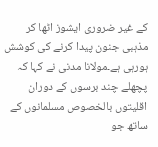کے غیر ضروری ایشوز اٹھا کر مذہبی جنون پیدا کرنے کی کوشش ہورہی ہے۔مولانا مدنی نے کہا کہ پچھلے چند برسوں کے دوران اقلیتوں بالخصوص مسلمانوں کے ساتھ جو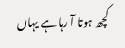کچھ ہوتا آ رہا ہے یہاں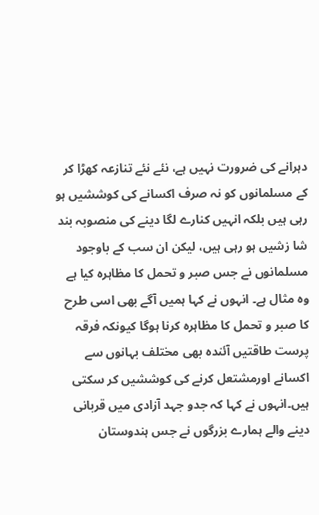دہرانے کی ضرورت نہیں ہے، نئے نئے تنازعہ کھڑا کر کے مسلمانوں کو نہ صرف اکسانے کی کوششیں ہو رہی ہیں بلکہ انہیں کنارے لگا دینے کی منصوبہ بند شا زشیں ہو رہی ہیں، لیکن ان سب کے باوجود مسلمانوں نے جس صبر و تحمل کا مظاہرہ کیا ہے وہ مثال ہے۔ انہوں نے کہا ہمیں آگے بھی اسی طرح کا صبر و تحمل کا مظاہرہ کرنا ہوگا کیونکہ فرقہ پرست طاقتیں آئندہ بھی مختلف بہانوں سے اکسانے اورمشتعل کرنے کی کوششیں کر سکتی ہیں۔انہوں نے کہا کہ جدو جہد آزادی میں قربانی دینے والے ہمارے بزرگوں نے جس ہندوستان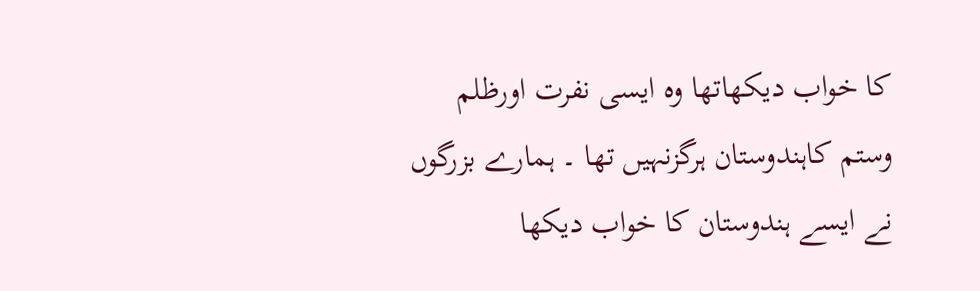کا خواب دیکھاتھا وہ ایسی نفرت اورظلم وستم کاہندوستان ہرگزنہیں تھا ۔ ہمارے بزرگوں نے ایسے ہندوستان کا خواب دیکھا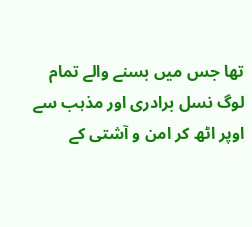تھا جس میں بسنے والے تمام لوگ نسل برادری اور مذہب سے اوپر اٹھ کر امن و آشتی کے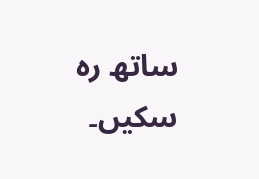ساتھ رہ سکیں۔